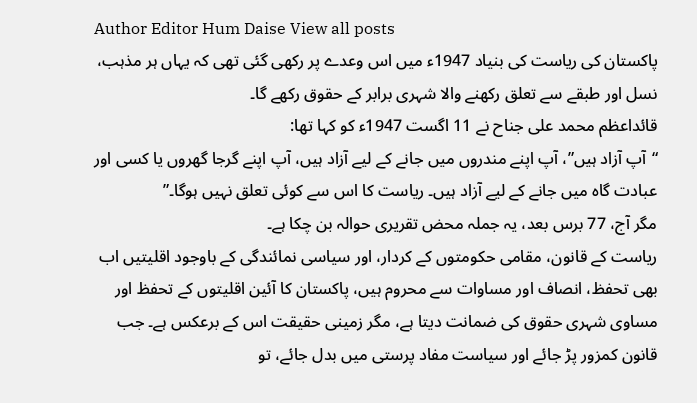Author Editor Hum Daise View all posts
پاکستان کی ریاست کی بنیاد 1947ء میں اس وعدے پر رکھی گئی تھی کہ یہاں ہر مذہب، نسل اور طبقے سے تعلق رکھنے والا شہری برابر کے حقوق رکھے گا۔
قائداعظم محمد علی جناح نے 11 اگست 1947ء کو کہا تھا:
“آپ آزاد ہیں”، آپ اپنے مندروں میں جانے کے لیے آزاد ہیں، آپ اپنے گرجا گھروں یا کسی اور عبادت گاہ میں جانے کے لیے آزاد ہیں۔ ریاست کا اس سے کوئی تعلق نہیں ہوگا۔”
مگر آج، 77 برس بعد، یہ جملہ محض تقریری حوالہ بن چکا ہے۔
ریاست کے قانون، مقامی حکومتوں کے کردار، اور سیاسی نمائندگی کے باوجود اقلیتیں اب بھی تحفظ، انصاف اور مساوات سے محروم ہیں، پاکستان کا آئین اقلیتوں کے تحفظ اور مساوی شہری حقوق کی ضمانت دیتا ہے، مگر زمینی حقیقت اس کے برعکس ہے۔ جب قانون کمزور پڑ جائے اور سیاست مفاد پرستی میں بدل جائے، تو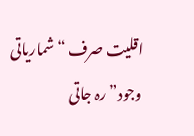اقلیت صرف “شماریاتی وجود” رہ جاتی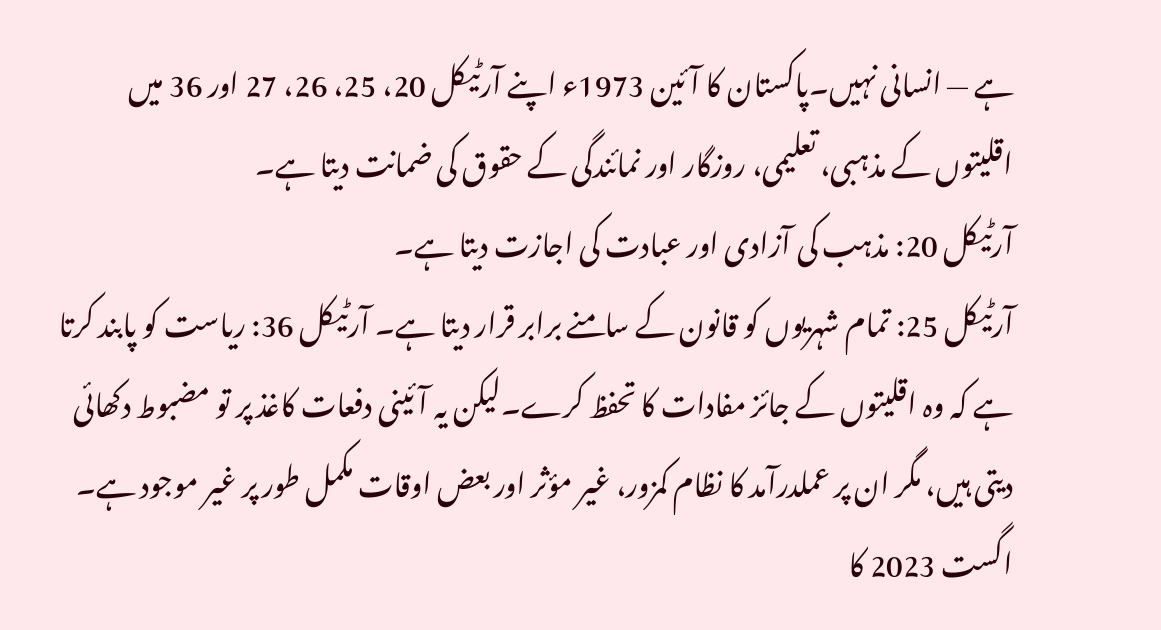ہے — انسانی نہیں۔پاکستان کا آئین 1973ء اپنے آرٹیکل 20، 25، 26، 27 اور 36 میں اقلیتوں کے مذہبی، تعلیمی، روزگار اور نمائندگی کے حقوق کی ضمانت دیتا ہے۔
آرٹیکل 20: مذہب کی آزادی اور عبادت کی اجازت دیتا ہے۔
آرٹیکل 25: تمام شہریوں کو قانون کے سامنے برابر قرار دیتا ہے۔ آرٹیکل 36: ریاست کو پابند کرتا ہے کہ وہ اقلیتوں کے جائز مفادات کا تحفظ کرے۔لیکن یہ آئینی دفعات کاغذ پر تو مضبوط دکھائی دیتی ہیں، مگر ان پر عملدرآمد کا نظام کمزور، غیر مؤثر اور بعض اوقات مکمل طور پر غیر موجود ہے۔
اگست 2023 کا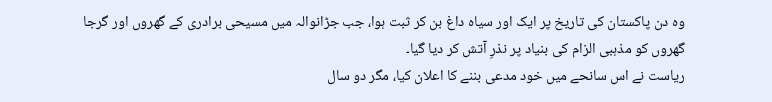وہ دن پاکستان کی تاریخ پر ایک اور سیاہ داغ بن کر ثبت ہوا، جب جڑانوالہ میں مسیحی برادری کے گھروں اور گرجا گھروں کو مذہبی الزام کی بنیاد پر نذرِ آتش کر دیا گیا۔
ریاست نے اس سانحے میں خود مدعی بننے کا اعلان کیا، مگر دو سال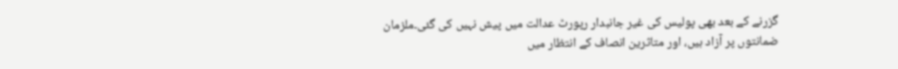گزرنے کے بعد بھی پولیس کی غیر جانبدار رپورٹ عدالت میں پیش نہیں کی گئی۔ملزمان ضمانتوں پر آزاد ہیں، اور متاثرین انصاف کے انتظار میں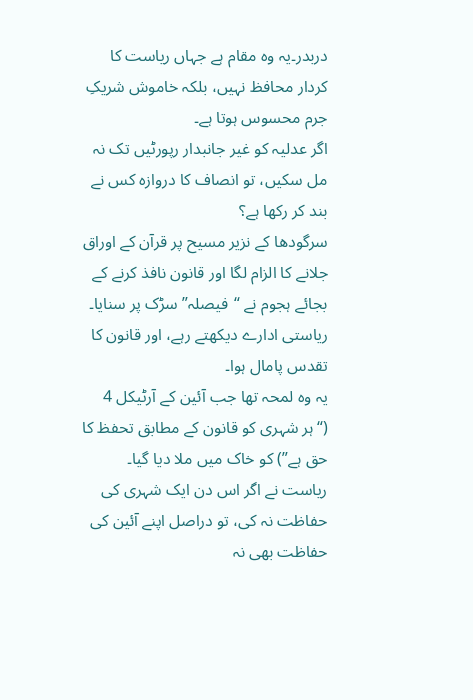دربدر۔یہ وہ مقام ہے جہاں ریاست کا کردار محافظ نہیں، بلکہ خاموش شریکِ جرم محسوس ہوتا ہے۔
اگر عدلیہ کو غیر جانبدار رپورٹیں تک نہ مل سکیں، تو انصاف کا دروازہ کس نے بند کر رکھا ہے؟
سرگودھا کے نزیر مسیح پر قرآن کے اوراق جلانے کا الزام لگا اور قانون نافذ کرنے کے بجائے ہجوم نے “فیصلہ” سڑک پر سنایا۔
ریاستی ادارے دیکھتے رہے، اور قانون کا تقدس پامال ہوا۔
یہ وہ لمحہ تھا جب آئین کے آرٹیکل 4 (“ہر شہری کو قانون کے مطابق تحفظ کا حق ہے”) کو خاک میں ملا دیا گیا۔
ریاست نے اگر اس دن ایک شہری کی حفاظت نہ کی، تو دراصل اپنے آئین کی حفاظت بھی نہ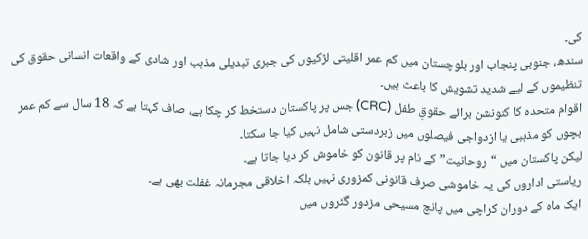کی۔
سندھ، جنوبی پنجاب اور بلوچستان میں کم عمر اقلیتی لڑکیوں کی جبری تبدیلی مذہب اور شادی کے واقعات انسانی حقوق کی تنظیموں کے لیے شدید تشویش کا باعث ہیں۔
اقوام متحدہ کا کنونشن برائے حقوقِ طفل (CRC) جس پر پاکستان دستخط کر چکا ہے، صاف کہتا ہے کہ 18 سال سے کم عمر بچوں کو مذہبی یا ازدواجی فیصلوں میں زبردستی شامل نہیں کیا جا سکتا۔
لیکن پاکستان میں “روحانیت” کے نام پر قانون کو خاموش کر دیا جاتا ہے۔
ریاستی اداروں کی یہ خاموشی صرف قانونی کمزوری نہیں بلکہ اخلاقی مجرمانہ غفلت بھی ہے۔
ایک ماہ کے دوران کراچی میں پانچ مسیحی مزدور گٹروں میں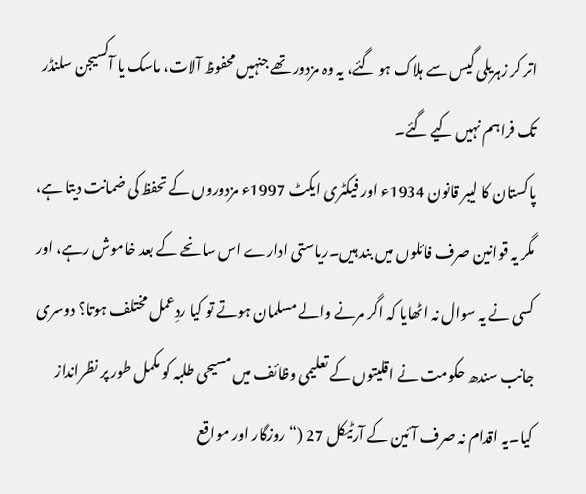اتر کر زہریلی گیس سے ہلاک ہو گئے، یہ وہ مزدور تھے جنہیں محفوظ آلات، ماسک یا آکسیجن سلنڈر تک فراہم نہیں کیے گئے۔
پاکستان کا لیبر قانون 1934ء اور فیکٹری ایکٹ 1997ء مزدوروں کے تحفظ کی ضمانت دیتا ہے، مگر یہ قوانین صرف فائلوں میں بند ہیں۔ریاستی ادارے اس سانحے کے بعد خاموش رہے، اور کسی نے یہ سوال نہ اٹھایا کہ اگر مرنے والے مسلمان ہوتے تو کیا ردِعمل مختلف ہوتا؟ دوسری جانب سندھ حکومت نے اقلیتوں کے تعلیمی وظائف میں مسیحی طلبہ کو مکمل طور پر نظرانداز کیا۔یہ اقدام نہ صرف آئین کے آرٹیکل 27 (“روزگار اور مواقع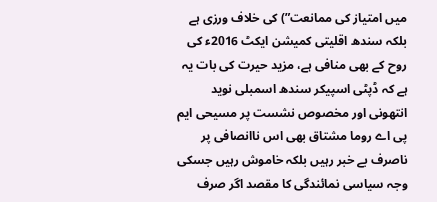میں امتیاز کی ممانعت”) کی خلاف ورزی ہے بلکہ سندھ اقلیتی کمیشن ایکٹ 2016ء کی روح کے بھی منافی ہے، مزید حیرت کی بات یہ ہے کہ ڈپٹی اسپیکر سندھ اسمبلی نوید انتھونی اور مخصوص نشست پر مسیحی ایم پی اے روما مشتاق بھی اس ناانصافی پر ناصرف بے خبر رہیں بلکہ خاموش رہیں جسکی وجہ سیاسی نمائندگی کا مقصد اگر صرف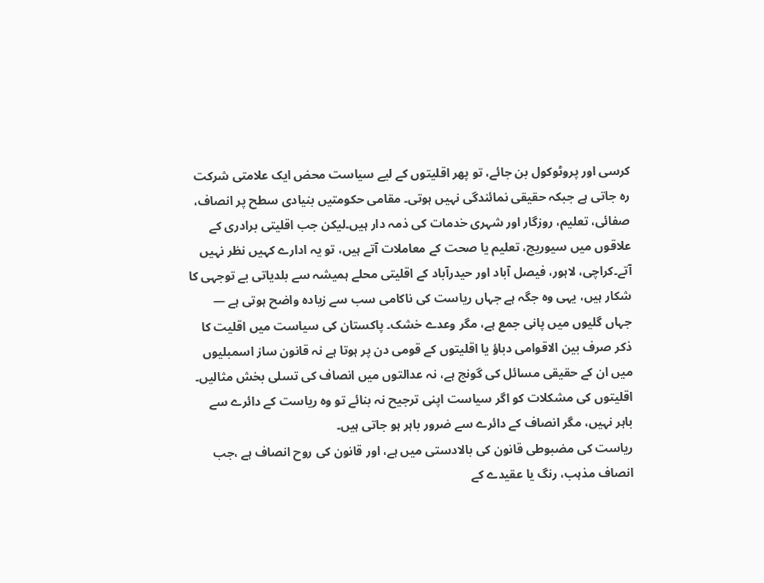کرسی اور پروٹوکول بن جائے، تو پھر اقلیتوں کے لیے سیاست محض ایک علامتی شرکت رہ جاتی ہے جبکہ حقیقی نمائندگی نہیں ہوتی۔ مقامی حکومتیں بنیادی سطح پر انصاف، صفائی، تعلیم، روزگار اور شہری خدمات کی ذمہ دار ہیں۔لیکن جب اقلیتی برادری کے علاقوں میں سیوریج، تعلیم یا صحت کے معاملات آتے ہیں، تو یہ ادارے کہیں نظر نہیں آتے۔کراچی، لاہور، فیصل آباد اور حیدرآباد کے اقلیتی محلے ہمیشہ سے بلدیاتی بے توجہی کا شکار ہیں، یہی وہ جگہ ہے جہاں ریاست کی ناکامی سب سے زیادہ واضح ہوتی ہے — جہاں گلیوں میں پانی جمع ہے، مگر وعدے خشک۔ پاکستان کی سیاست میں اقلیت کا ذکر صرف بین الاقوامی دباؤ یا اقلیتوں کے قومی دن پر ہوتا ہے نہ قانون ساز اسمبلیوں میں ان کے حقیقی مسائل کی گونج ہے، نہ عدالتوں میں انصاف کی تسلی بخش مثالیں۔
اقلیتوں کی مشکلات کو اگر سیاست اپنی ترجیح نہ بنائے تو وہ ریاست کے دائرے سے باہر نہیں، مگر انصاف کے دائرے سے ضرور باہر ہو جاتی ہیں۔
ریاست کی مضبوطی قانون کی بالادستی میں ہے، اور قانون کی روح انصاف ہے ،جب انصاف مذہب، رنگ یا عقیدے کے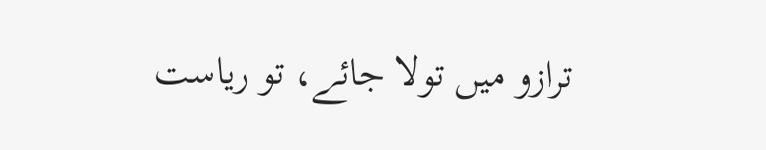ترازو میں تولا جائے، تو ریاست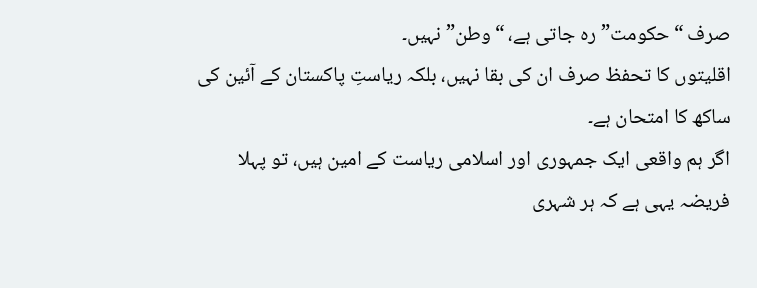صرف “حکومت” رہ جاتی ہے، “وطن” نہیں۔
اقلیتوں کا تحفظ صرف ان کی بقا نہیں، بلکہ ریاستِ پاکستان کے آئین کی ساکھ کا امتحان ہے۔
اگر ہم واقعی ایک جمہوری اور اسلامی ریاست کے امین ہیں، تو پہلا فریضہ یہی ہے کہ ہر شہری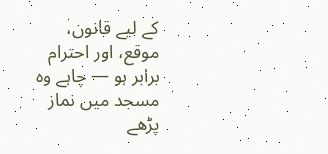کے لیے قانون، موقع، اور احترام برابر ہو — چاہے وہ مسجد میں نماز پڑھے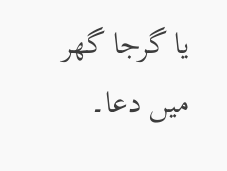یا گرجا گھر میں دعا۔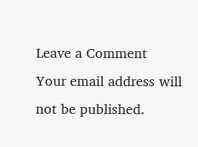Leave a Comment
Your email address will not be published.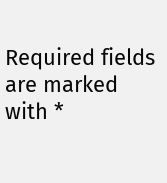Required fields are marked with *